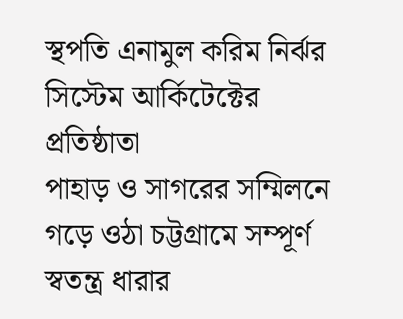স্থপতি এনামুল করিম নির্ঝর
সিস্টেম আর্কিটেক্টের প্রতিষ্ঠাতা
পাহাড় ও সাগরের সম্মিলনে গড়ে ওঠা চট্টগ্রামে সম্পূর্ণ স্বতন্ত্র ধারার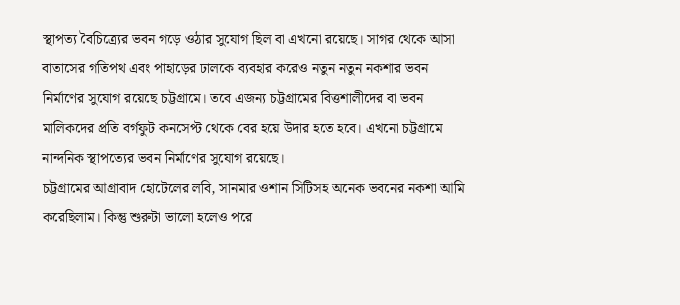স্থাপত্য বৈচিত্র্যের ভবন গড়ে ওঠার সুযোগ ছিল বা এখনো রয়েছে। সাগর থেকে আসা বাতাসের গতিপথ এবং পাহাড়ের ঢালকে ব্যবহার করেও নতুন নতুন নকশার ভবন নির্মাণের সুযোগ রয়েছে চট্টগ্রামে। তবে এজন্য চট্টগ্রামের বিত্তশালীদের বা ভবন মালিকদের প্রতি বর্গফুট কনসেপ্ট থেকে বের হয়ে উদার হতে হবে। এখনো চট্টগ্রামে নান্দনিক স্থাপত্যের ভবন নির্মাণের সুযোগ রয়েছে।
চট্টগ্রামের আগ্রাবাদ হোটেলের লবি, সানমার ওশান সিটিসহ অনেক ভবনের নকশা আমি করেছিলাম। কিন্তু শুরুটা ভালো হলেও পরে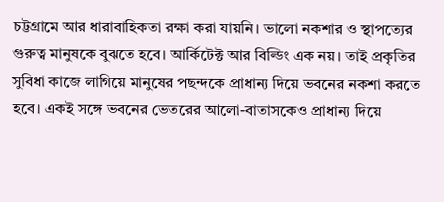চট্টগ্রামে আর ধারাবাহিকতা রক্ষা করা যায়নি। ভালো নকশার ও স্থাপত্যের গুরুত্ব মানুষকে বুঝতে হবে। আর্কিটেক্ট আর বিল্ডিং এক নয়। তাই প্রকৃতির সুবিধা কাজে লাগিয়ে মানুষের পছন্দকে প্রাধান্য দিয়ে ভবনের নকশা করতে হবে। একই সঙ্গে ভবনের ভেতরের আলো-বাতাসকেও প্রাধান্য দিয়ে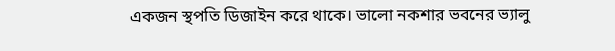একজন স্থপতি ডিজাইন করে থাকে। ভালো নকশার ভবনের ভ্যালু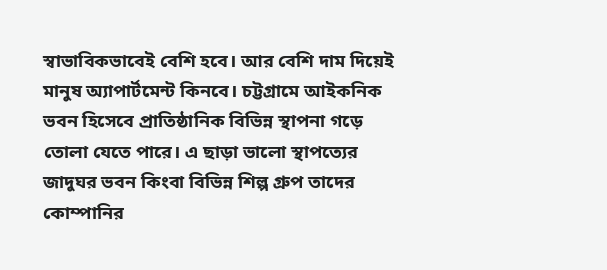স্বাভাবিকভাবেই বেশি হবে। আর বেশি দাম দিয়েই মানুষ অ্যাপার্টমেন্ট কিনবে। চট্টগ্রামে আইকনিক ভবন হিসেবে প্রাতিষ্ঠানিক বিভিন্ন স্থাপনা গড়ে তোলা যেতে পারে। এ ছাড়া ভালো স্থাপত্যের জাদুঘর ভবন কিংবা বিভিন্ন শিল্প গ্রুপ তাদের কোম্পানির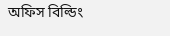অফিস বিল্ডিং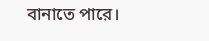বানাতে পারে।